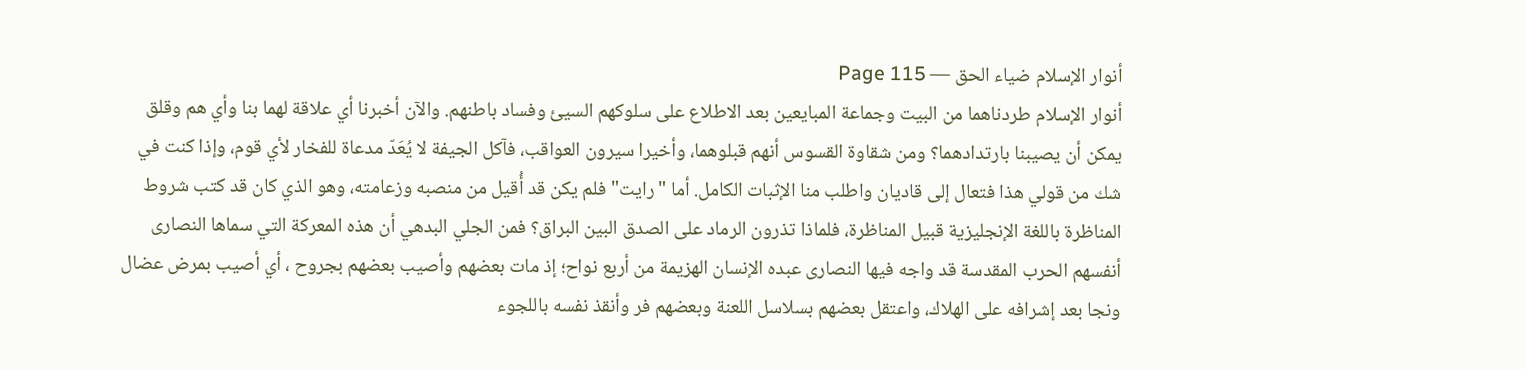أنوار الإسلام ضياء الحق — Page 115
أنوار الإسلام طردناهما من البيت وجماعة المبايعين بعد الاطلاع على سلوكهم السيئ وفساد باطنهم. والآن أخبرنا أي علاقة لهما بنا وأي هم وقلق يمكن أن يصيبنا بارتدادهما؟ ومن شقاوة القسوس أنهم قبلوهما، وأخيرا سيرون العواقب، فآكل الجيفة لا يُعَدّ مدعاة للفخار لأي قوم، وإذا كنت في شك من قولي هذا فتعال إلى قاديان واطلب منا الإثبات الكامل. أما "رايت" فلم يكن قد أُقيل من منصبه وزعامته، وهو الذي كان قد كتب شروط المناظرة باللغة الإنجليزية قبيل المناظرة، فلماذا تذرون الرماد على الصدق البين البراق؟ فمن الجلي البدهي أن هذه المعركة التي سماها النصارى أنفسهم الحرب المقدسة قد واجه فيها النصارى عبده الإنسان الهزيمة من أربع نواح؛ إذ مات بعضهم وأصيب بعضهم بجروح ، أي أصيب بمرض عضال ونجا بعد إشرافه على الهلاك، واعتقل بعضهم بسلاسل اللعنة وبعضهم فر وأنقذ نفسه باللجوء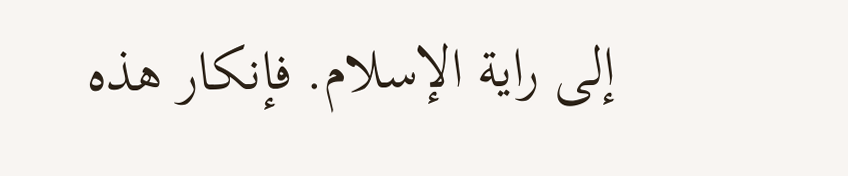إلى راية الإسلام. فإنكار هذه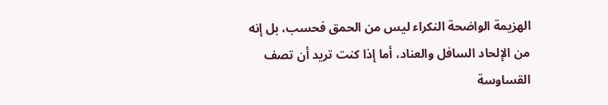الهزيمة الواضحة النكراء ليس من الحمق فحسب، بل إنه من الإلحاد السافل والعناد، أما إذا كنت تريد أن تصف القساوسة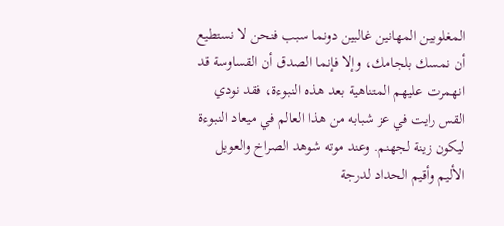المغلوبين المهانين غالبين دونما سبب فنحن لا نستطيع أن نمسك بلجامك، وإلا فإنما الصدق أن القساوسة قد انهمرت عليهم المتناهية بعد هذه النبوءة، فقد نودي القس رايت في عز شبابه من هذا العالم في ميعاد النبوءة ليكون زينة لجهنم. وعند موته شوهد الصراخ والعويل الأليم وأقيم الحداد لدرجة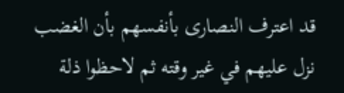قد اعترف النصارى بأنفسهم بأن الغضب نزل عليهم في غير وقته ثم لاحظوا ذلة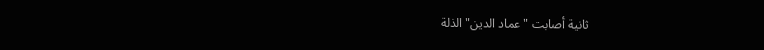ثانية أصابت "عماد الدين" الذلة